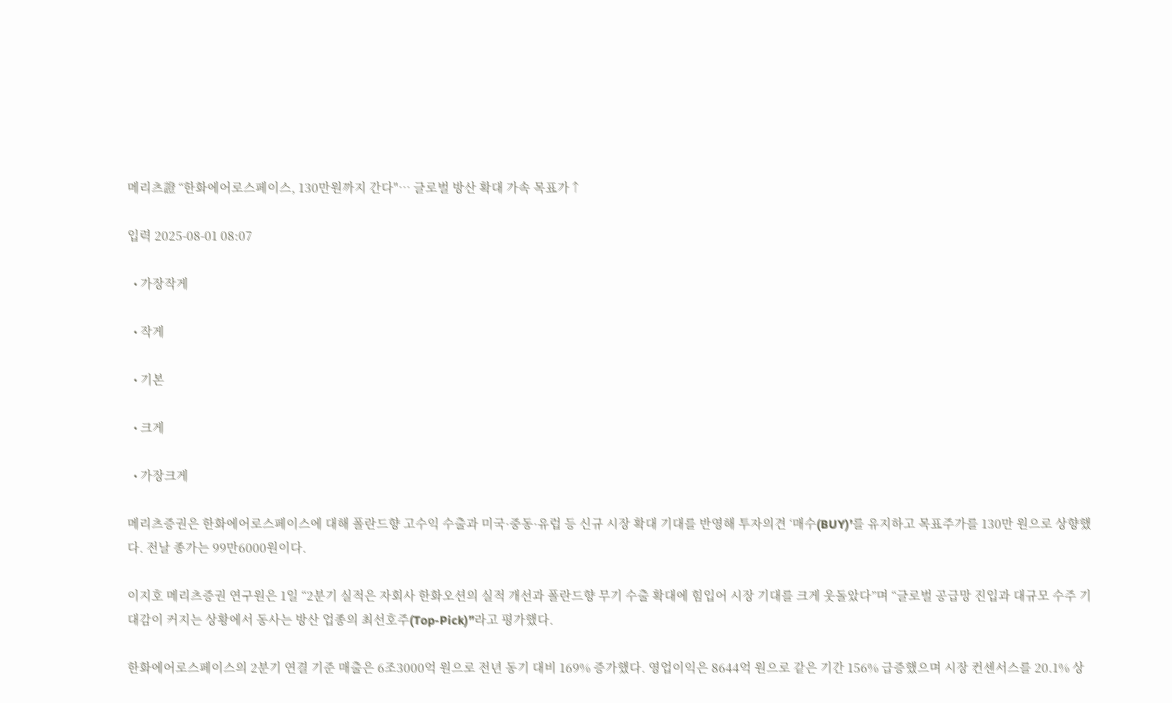메리츠證 “한화에어로스페이스, 130만원까지 간다"⋯ 글로벌 방산 확대 가속 목표가↑

입력 2025-08-01 08:07

  • 가장작게

  • 작게

  • 기본

  • 크게

  • 가장크게

메리츠증권은 한화에어로스페이스에 대해 폴란드향 고수익 수출과 미국·중동·유럽 등 신규 시장 확대 기대를 반영해 투자의견 ‘매수(BUY)’를 유지하고 목표주가를 130만 원으로 상향했다. 전날 종가는 99만6000원이다.

이지호 메리츠증권 연구원은 1일 “2분기 실적은 자회사 한화오션의 실적 개선과 폴란드향 무기 수출 확대에 힘입어 시장 기대를 크게 웃돌았다”며 “글로벌 공급망 진입과 대규모 수주 기대감이 커지는 상황에서 동사는 방산 업종의 최선호주(Top-Pick)”라고 평가했다.

한화에어로스페이스의 2분기 연결 기준 매출은 6조3000억 원으로 전년 동기 대비 169% 증가했다. 영업이익은 8644억 원으로 같은 기간 156% 급증했으며 시장 컨센서스를 20.1% 상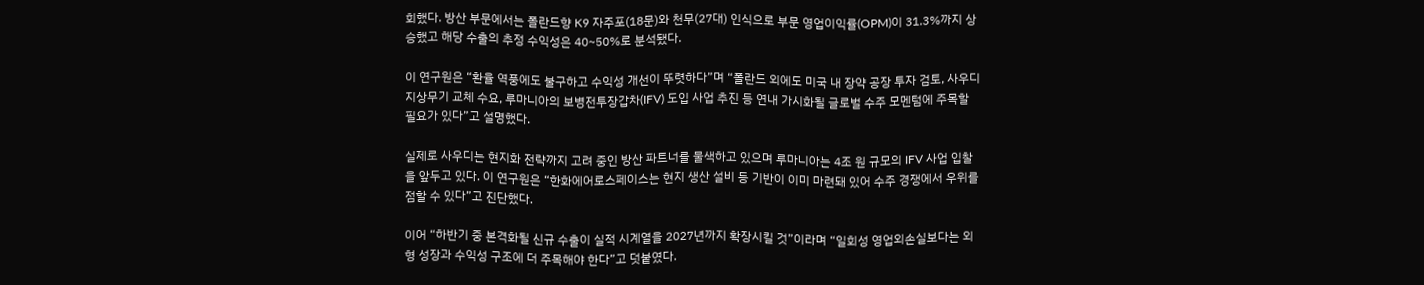회했다. 방산 부문에서는 폴란드향 K9 자주포(18문)와 천무(27대) 인식으로 부문 영업이익률(OPM)이 31.3%까지 상승했고 해당 수출의 추정 수익성은 40~50%로 분석됐다.

이 연구원은 “환율 역풍에도 불구하고 수익성 개선이 뚜렷하다”며 “폴란드 외에도 미국 내 장약 공장 투자 검토, 사우디 지상무기 교체 수요, 루마니아의 보병전투장갑차(IFV) 도입 사업 추진 등 연내 가시화될 글로벌 수주 모멘텀에 주목할 필요가 있다”고 설명했다.

실제로 사우디는 현지화 전략까지 고려 중인 방산 파트너를 물색하고 있으며 루마니아는 4조 원 규모의 IFV 사업 입찰을 앞두고 있다. 이 연구원은 “한화에어로스페이스는 현지 생산 설비 등 기반이 이미 마련돼 있어 수주 경쟁에서 우위를 점할 수 있다”고 진단했다.

이어 “하반기 중 본격화될 신규 수출이 실적 시계열을 2027년까지 확장시킬 것”이라며 “일회성 영업외손실보다는 외형 성장과 수익성 구조에 더 주목해야 한다”고 덧붙였다.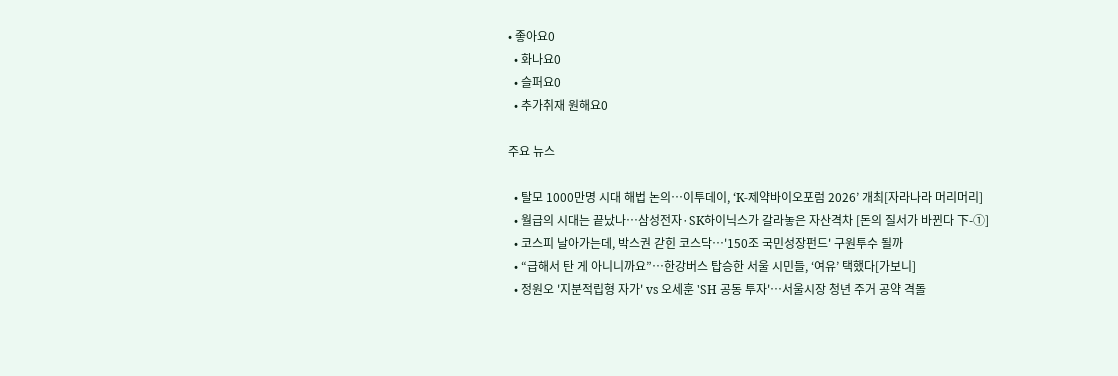• 좋아요0
  • 화나요0
  • 슬퍼요0
  • 추가취재 원해요0

주요 뉴스

  • 탈모 1000만명 시대 해법 논의…이투데이, ‘K-제약바이오포럼 2026’ 개최[자라나라 머리머리]
  • 월급의 시대는 끝났나…삼성전자·SK하이닉스가 갈라놓은 자산격차 [돈의 질서가 바뀐다 下-①]
  • 코스피 날아가는데, 박스권 갇힌 코스닥…'150조 국민성장펀드' 구원투수 될까
  • “급해서 탄 게 아니니까요”…한강버스 탑승한 서울 시민들, ‘여유’ 택했다[가보니]
  • 정원오 '지분적립형 자가' vs 오세훈 'SH 공동 투자'…서울시장 청년 주거 공약 격돌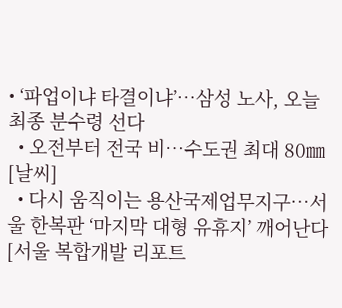• ‘파업이냐 타결이냐’…삼성 노사, 오늘 최종 분수령 선다
  • 오전부터 전국 비…수도권 최대 80㎜ [날씨]
  • 다시 움직이는 용산국제업무지구…서울 한복판 ‘마지막 대형 유휴지’ 깨어난다 [서울 복합개발 리포트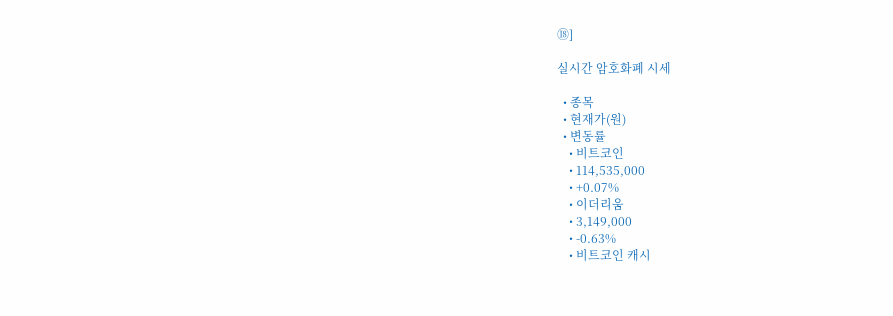⑱]

실시간 암호화폐 시세

  • 종목
  • 현재가(원)
  • 변동률
    • 비트코인
    • 114,535,000
    • +0.07%
    • 이더리움
    • 3,149,000
    • -0.63%
    • 비트코인 캐시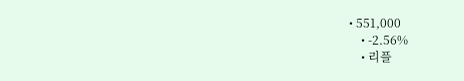• 551,000
    • -2.56%
    • 리플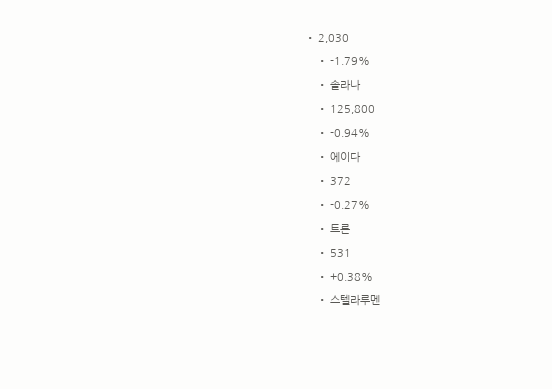• 2,030
    • -1.79%
    • 솔라나
    • 125,800
    • -0.94%
    • 에이다
    • 372
    • -0.27%
    • 트론
    • 531
    • +0.38%
    • 스텔라루멘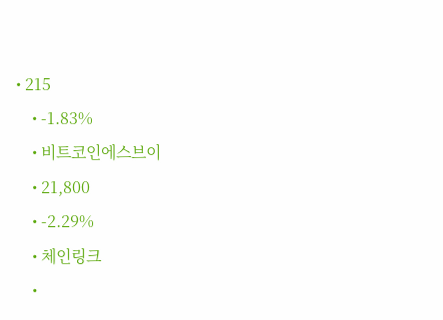• 215
    • -1.83%
    • 비트코인에스브이
    • 21,800
    • -2.29%
    • 체인링크
    •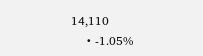14,110
    • -1.05%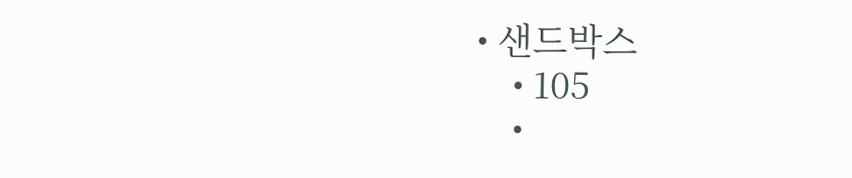• 샌드박스
    • 105
    •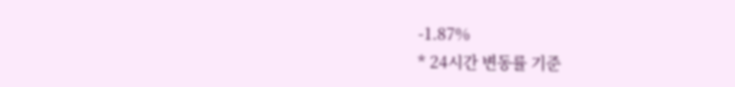-1.87%
* 24시간 변동률 기준